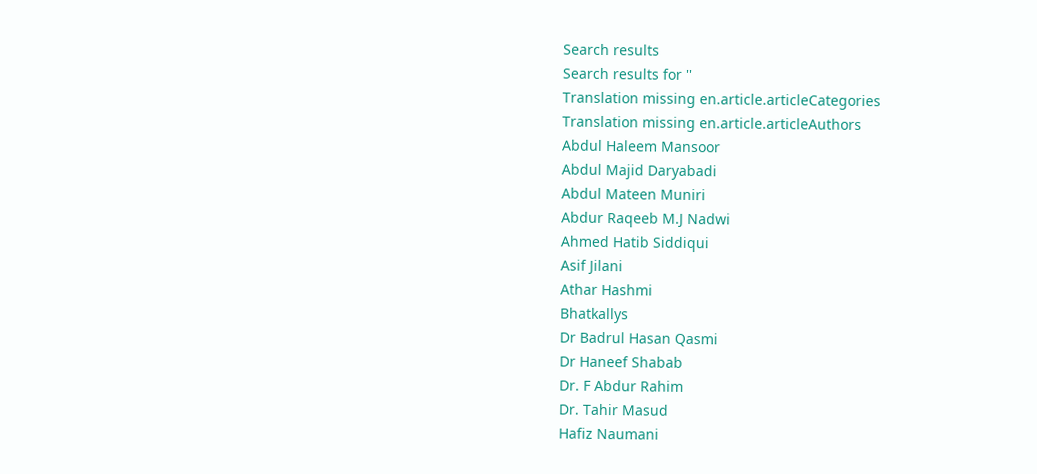Search results
Search results for ''
Translation missing en.article.articleCategories
Translation missing en.article.articleAuthors
Abdul Haleem Mansoor
Abdul Majid Daryabadi
Abdul Mateen Muniri
Abdur Raqeeb M.J Nadwi
Ahmed Hatib Siddiqui
Asif Jilani
Athar Hashmi
Bhatkallys
Dr Badrul Hasan Qasmi
Dr Haneef Shabab
Dr. F Abdur Rahim
Dr. Tahir Masud
Hafiz Naumani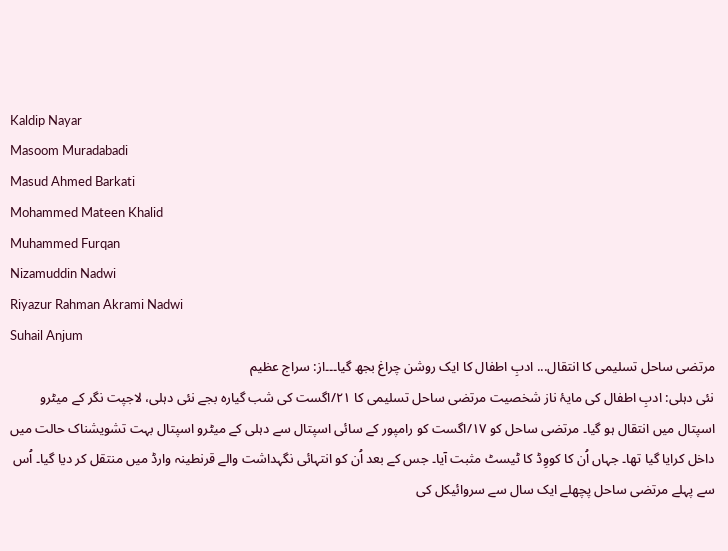Kaldip Nayar
Masoom Muradabadi
Masud Ahmed Barkati
Mohammed Mateen Khalid
Muhammed Furqan
Nizamuddin Nadwi
Riyazur Rahman Akrami Nadwi
Suhail Anjum
مرتضی ساحل تسلیمی کا انتقال... ادبِ اطفال کا ایک روشن چراغ بجھ گیا۔۔۔از: سراج عظیم
نئی دہلی: ادبِ اطفال کی مایۂ ناز شخصیت مرتضی ساحل تسلیمی کا ۲۱/اگست کی شب گیارہ بجے نئی دہلی، لاجپت نگر کے میٹرو اسپتال میں انتقال ہو گیا۔ مرتضی ساحل کو ۱۷/اگست کو رامپور کے سائی اسپتال سے دہلی کے میٹرو اسپتال بہت تشویشناک حالت میں داخل کرایا گیا تھا۔ جہاں اُن کا کووِڈ کا ٹیسٹ مثبت آیا۔ جس کے بعد اُن کو انتہائی نگہداشت والے قرنطینہ وارڈ میں منتقل کر دیا گیا۔ اُس سے پہلے مرتضی ساحل پچھلے ایک سال سے سروائیکل کی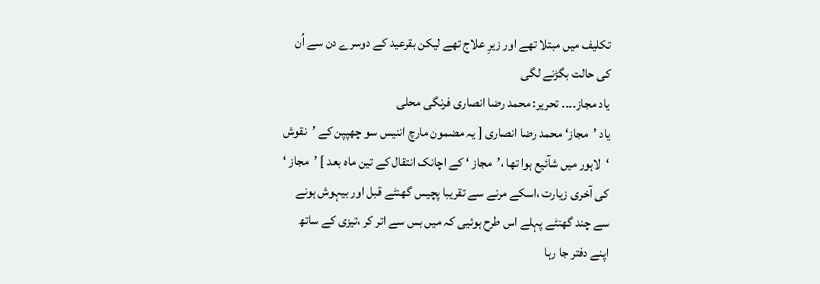تکلیف میں مبتلا تھے اور زیرِ علاج تھے لیکن بقرعید کے دوسرے دن سے اُن کی حالت بگڑنے لگی
یاد مجاز۔۔۔۔ تحریر: محمد رضا انصاری فرنگی محلی
یاد ’مجاز‘ محمد رضا انصاری [ یہ مضمون مارچ اننیس سو چھپپن کے ’نقوش ‘لاہور میں شآئیع ہوا تھا ،’مجاز ‘ کے اچانک انتقال کے تین ماہ بعد ] ’مجاز ‘ کی آخری زیارت ،اسکے مرنے سے تقریبا پچیس گھنٹے قبل اور بیہوش ہونے سے چند گھنٹے پہلے اس طرح ہوئیی کہ میں بس سے اتر کر ،تیزی کے ساتھ اپنے دفتر جا رہا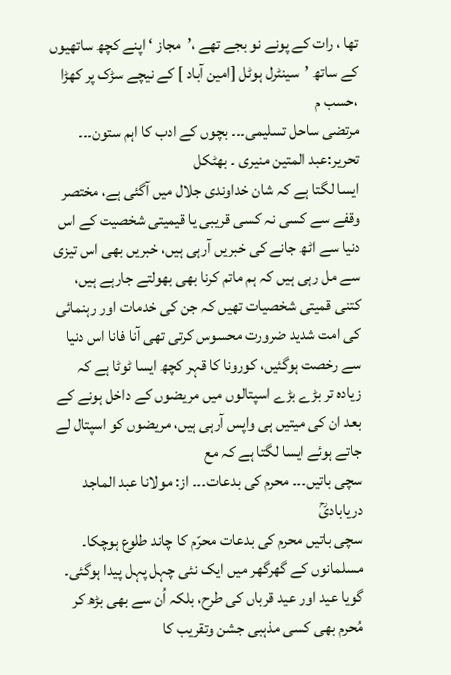تھا ، رات کے پونے نو بجے تھے ،’مجاز ‘ اپنے کچھ ساتھیوں کے ساتھ ’سینٹرل ہوٹل [امین آباد ] کے نیچے سڑک پر کھڑا ،حسب م
مرتضی ساحل تسلیمی۔۔۔ بچوں کے ادب کا اہم ستون۔۔۔ تحریر:عبد المتین منیری ۔ بھٹکل
ایسا لگتا ہے کہ شان خداوندی جلال میں آگئی ہے، مختصر وقفے سے کسی نہ کسی قریبی یا قیمیتی شخصیت کے اس دنیا سے اٹھ جانے کی خبریں آرہی ہیں، خبریں بھی اس تیزی سے مل رہی ہیں کہ ہم ماتم کرنا بھی بھولتے جارہے ہیں، کتنی قمیتی شخصیات تھیں کہ جن کی خدمات اور رہنمائی کی امت شدید ضرورت محسوس کرتی تھی آنا فانا اس دنیا سے رخصت ہوگئیں، کورونا کا قہر کچھ ایسا ٹوٹا ہے کہ زیادہ تر بڑے بڑے اسپتالوں میں مریضوں کے داخل ہونے کے بعد ان کی میتیں ہی واپس آرہی ہیں، مریضوں کو اسپتال لے جاتے ہوئے ایسا لگتا ہے کہ مع
سچی باتیں۔۔۔ محرم کی بدعات۔۔۔ از: مولانا عبد الماجد دریابادیؒ
سچی باتیں محرم کی بدعات محرّم کا چاند طلوع ہوچکا۔ مسلمانوں کے گھرگھر میں ایک نئی چہل پہل پیدا ہوگئی۔ گویا عید اور عید قرباں کی طرح، بلکہ اُن سے بھی بڑھ کر مُحرم بھی کسی مذہبی جشن وتقریب کا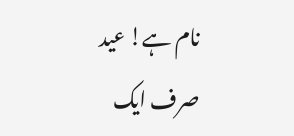نام ہے! عید صرف ایک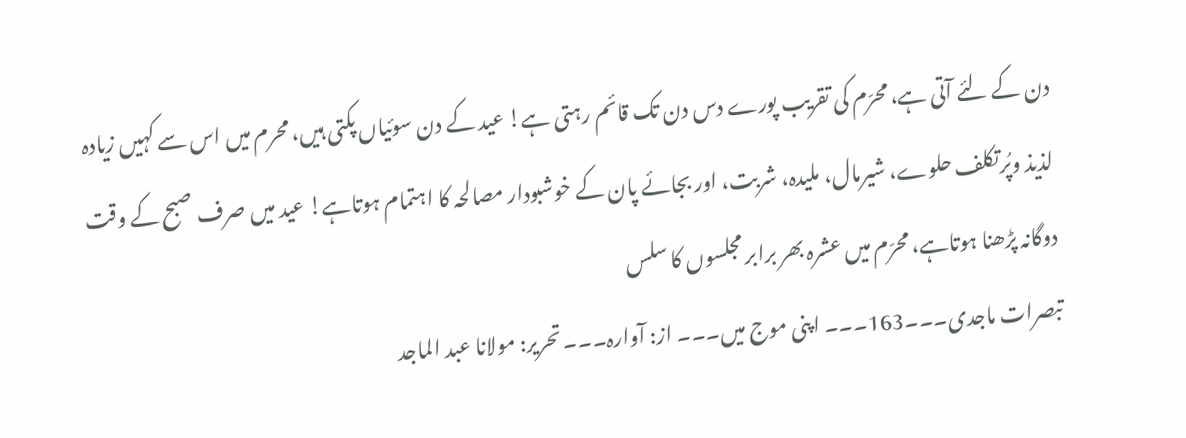دن کے لئے آتی ہے، محرّم کی تقریب پورے دس دن تک قائم رہتی ہے! عید کے دن سوئیاں پکتی ہیں، محرم میں اس سے کہیں زیادہ لذیذ وپُرتکلف حلوے، شیرمال، ملیدہ، شربت، اور بجائے پان کے خوشبودار مصالحہ کا اہتمام ہوتاہے! عید میں صرف صبح کے وقت دوگانہ پڑھنا ہوتاہے، محرّم میں عشرہ بھر برابر مجلسوں کا سلس
تبصرات ماجدی۔۔۔163۔۔۔ اپنی موج میں۔۔۔ از: آوارہ۔۔۔ تحریر: مولانا عبد الماجد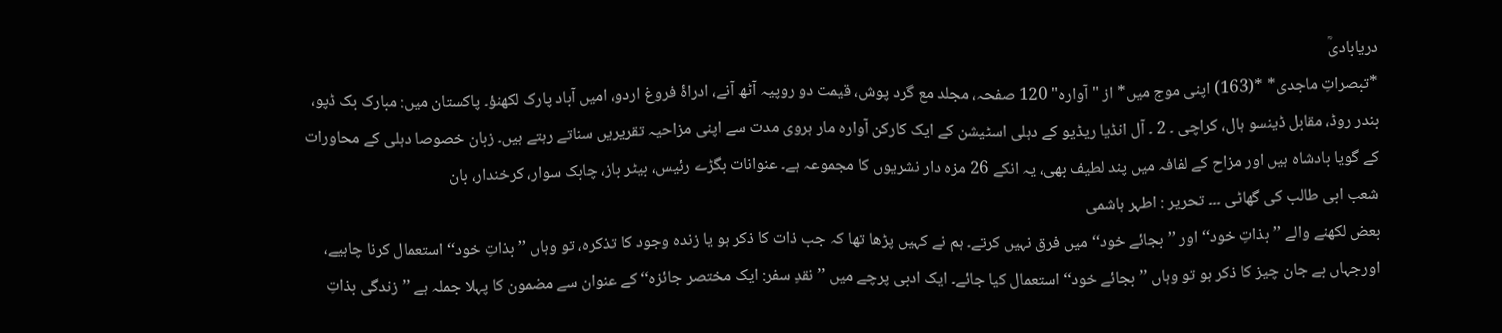دریابادیؒ
*تبصراتِ ماجدی* *(163) اپنی موج میں* از "آوارہ" 120 صفحہ، مجلد مع گرد پوش، قیمت دو روپیہ آٹھ آنے، ادراۂ فروغ اردو، امیں آباد پارک لکھنؤ۔ پاکستان میں: مبارک بک ڈپو، بندر روڈ، مقابل ڈینسو ہال، کراچی ۔ 2 ۔ آل انڈیا ریڈیو کے دہلی اسٹیشن کے ایک کارکن آوارہ مار ہروی مدت سے اپنی مزاحیہ تقریریں سناتے رہتے ہیں۔ زبان خصوصا دہلی کے محاورات کے گویا بادشاہ ہیں اور مزاح کے لفافہ میں پند لطیف بھی، یہ انکے 26 مزہ دار نشریوں کا مجموعہ ہے۔ عنوانات بگڑے رئیس، بیٹر باز، چابک سوار، کرخندار، بان
شعب ابی طالب کی گھاٹی ۔۔۔ تحریر : اطہر ہاشمی
بعض لکھنے والے ’’بذاتِ خود‘‘ اور ’’بجائے خود‘‘ میں فرق نہیں کرتے۔ ہم نے کہیں پڑھا تھا کہ جب ذات کا ذکر ہو یا زندہ وجود کا تذکرہ، تو وہاں ’’بذاتِ خود‘‘ استعمال کرنا چاہیے، اورجہاں بے جان چیز کا ذکر ہو تو وہاں ’’بجائے خود‘‘ استعمال کیا جائے۔ ایک ادبی پرچے میں ’’نقدِ سفر: ایک مختصر جائزہ‘‘ کے عنوان سے مضمون کا پہلا جملہ ہے ’’زندگی بذاتِ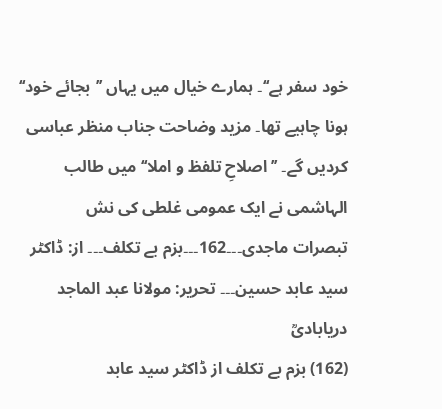خود سفر ہے‘‘۔ ہمارے خیال میں یہاں ’’بجائے خود‘‘ ہونا چاہیے تھا۔ مزید وضاحت جناب منظر عباسی کردیں گے۔ ’’اصلاحِ تلفظ و املا‘‘ میں طالب الہاشمی نے ایک عمومی غلطی کی نش
تبصرات ماجدی۔۔۔162۔۔۔بزم بے تکلف۔۔۔ از: ڈاکٹر سید عابد حسین۔۔۔ تحریر: مولانا عبد الماجد دریابادیؒ
(162) بزم بے تکلف از ڈاکٹر سید عابد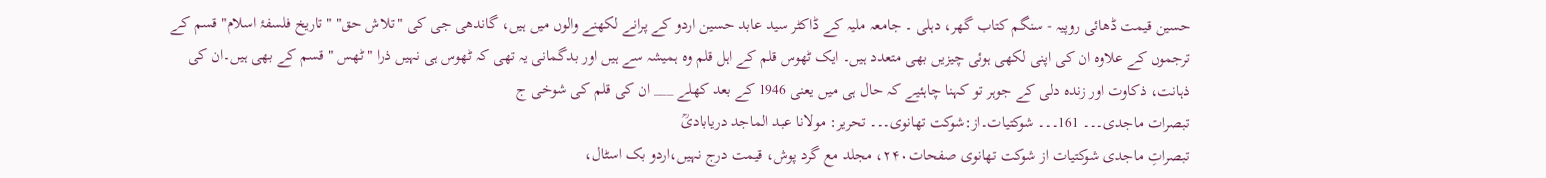حسین قیمت ڈھائی روپیہ - سنگم کتاب گھر، دہلی ۔ جامعہ ملیہ کے ڈاکٹر سید عابد حسین اردو کے پرانے لکھنے والوں میں ہیں، گاندھی جی کی "تلاش حق" "تاریخ فلسفۂ اسلام" قسم کے ترجموں کے علاوہ ان کی اپنی لکھی ہوئی چیزیں بھی متعدد ہیں۔ ایک ٹھوس قلم کے اہل قلم وہ ہمیشہ سے ہیں اور بدگمانی یہ تھی کہ ٹھوس ہی نہیں ذرا " ٹھس " قسم کے بھی ہیں۔ان کی ذہانت، ذکاوت اور زندہ دلی کے جوہر تو کہنا چاہئیے کہ حال ہی میں یعنی 1946 کے بعد کھلے ___ ان کی قلم کی شوخی ج
تبصرات ماجدی۔۔۔ 161۔۔۔ شوکتیات۔از:شوکت تھانوی۔۔۔ تحریر: مولانا عبد الماجد دریابادیؒ
تبصراتِ ماجدی شوکتیات از شوکت تھانوی صفحات۲۴۰، مجلد مع گرد پوش، قیمت درج نہیں،اردو بک اسٹال،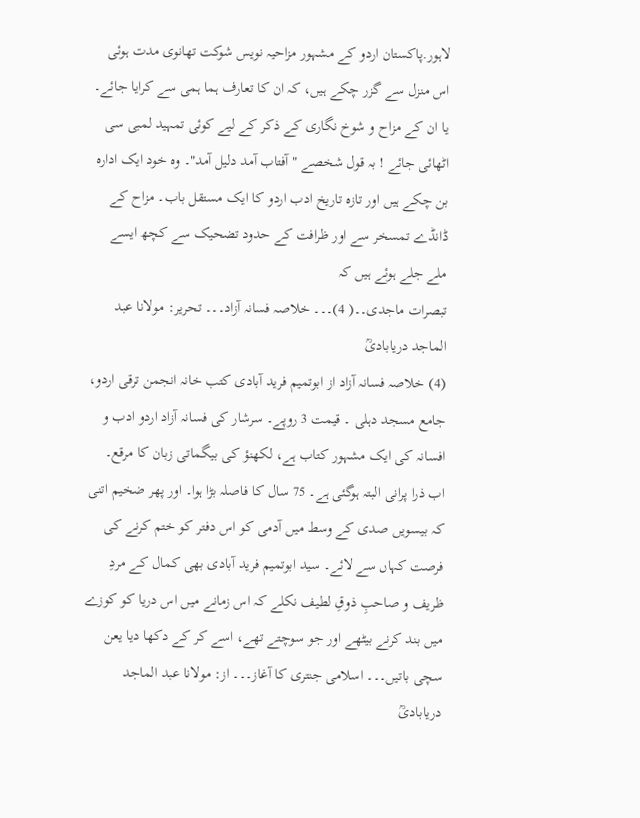لاہور.پاکستان اردو کے مشہور مزاحیہ نویس شوکت تھانوی مدت ہوئی اس منزل سے گزر چکے ہیں، کہ ان کا تعارف ہما ہمی سے کرایا جائے۔ یا ان کے مزاح و شوخ نگاری کے ذکر کے لیے کوئی تمہید لمبی سی اٹھائی جائے ! بہ قول شخصے "آفتاب آمد دلیل آمد"۔ وہ خود ایک ادارہ بن چکے ہیں اور تازہ تاریخ ادب اردو کا ایک مستقل باب۔ مزاح کے ڈانڈے تمسخر سے اور ظرافت کے حدود تضحیک سے کچھ ایسے ملے جلے ہوئے ہیں کہ
تبصرات ماجدی۔۔( 4)۔۔۔ خلاصہ فسانہ آزاد۔۔۔ تحریر: مولانا عبد الماجد دریابادیؒ
(4) خلاصہ فسانہ آزاد از ابوتمیم فرید آبادی کتب خانہ انجمن ترقی اردو، جامع مسجد دہلی ۔ قیمت 3 روپے۔ سرشار کی فسانہ آزاد اردو ادب و افسانہ کی ایک مشہور کتاب ہے، لکھنؤ کی بیگماتی زبان کا مرقع۔ اب ذرا پرانی البتہ ہوگئی ہے۔ 75 سال کا فاصلہ بڑا ہوا۔ اور پھر ضخیم اتنی کہ بیسویں صدی کے وسط میں آدمی کو اس دفتر کو ختم کرنے کی فرصت کہاں سے لائے۔ سید ابوتمیم فرید آبادی بھی کمال کے مردِ ظریف و صاحبِ ذوقِ لطیف نکلے کہ اس زمانے میں اس دریا کو کوزے میں بند کرنے بیٹھے اور جو سوچتے تھے، اسے کر کے دکھا دیا یعن
سچی باتیں۔۔۔ اسلامی جنتری کا آغاز۔۔۔ از: مولانا عبد الماجد دریابادیؒ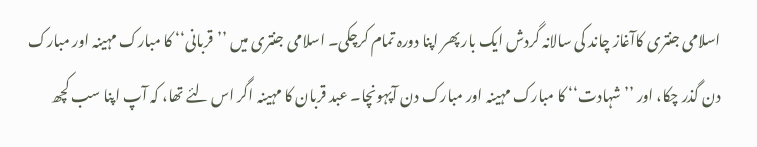اسلامی جنتری کاآغاز چاند کی سالانہ گردش ایک بار پھر اپنا دورہ تمام کرچکی۔ اسلامی جنتری میں ’’قربانی‘‘ کا مبارک مہینہ اور مبارک دن گذر چکا، اور ’’شہادت‘‘ کا مبارک مہینہ اور مبارک دن آپہونچا۔ عبد قربان کا مہینہ اگر اس لئے تھا، کہ آپ اپنا سب کچھ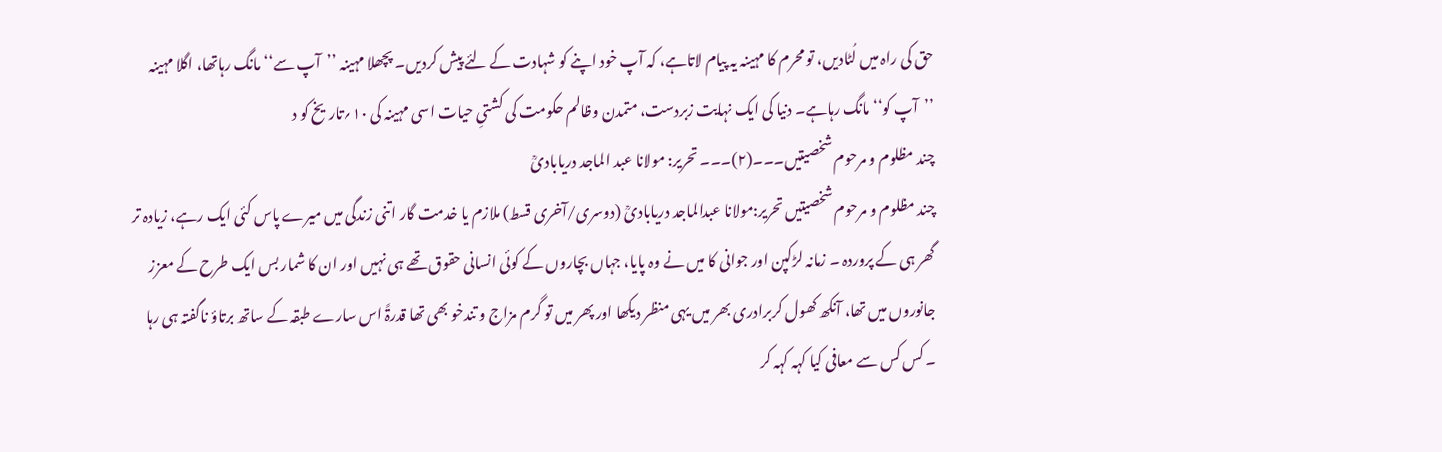حق کی راہ میں لُٹادیں، تو محرم کا مہینہ یہ پیام لاتاہے، کہ آپ خود اپنے کو شہادت کے لئے پیش کردیں۔ پچھلا مہینہ ’’آپ سے‘‘ مانگ رہاتھا، اگلا مہینہ ’’آپ کو‘‘ مانگ رہاہے۔ دنیا کی ایک نہایت زبردست، متمدن وظالم حکومت کی کشتیِ حیات اسی مہینہ کی ۱۰؍تاریخ کو د
چند مظلوم و مرحوم شخصیتیں۔۔۔(۲)۔۔۔ تحریر: مولانا عبد الماجد دریابادیؒ
چند مظلوم و مرحوم شخصیتیں تحریر:مولانا عبدالماجد دریابادیؒ (دوسری/آخری قسط) ملازم یا خدمت گار اتنی زندگی میں میرے پاس کئی ایک رہے، زیادہ تر گھر ہی کے پروردہ ۔ زمانہ لڑکپن اور جوانی کا میں نے وہ پایا، جہاں بچاروں کے کوئی انسانی حقوق تھے ہی نہیں اور ان کا شمار بس ایک طرح کے معزز جانوروں میں تھا، آنکھ کھول کربرادری بھر میں یہی منظر دیکھا اور پھر میں تو گرم مزاج و تندخو بھی تھا قدرۃً اس سارے طبقہ کے ساتھ برتاؤ ناگفتہ ہی رہا ۔ کس کس سے معافی کیا کہہ کہہ کر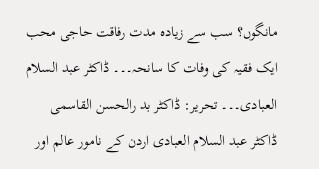مانگوں؟ سب سے زیادہ مدت رفاقت حاجی محب
ایک فقیہ کی وفات کا سانحہ۔۔۔ ڈاکٹر عبد السلام العبادی۔۔۔ تحریر: ڈاکٹر بد رالحسن القاسمی
ڈاکٹر عبد السلام العبادی اردن کے نامور عالم اور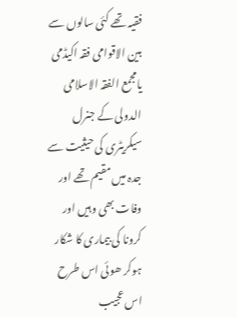فقیہ تھے کئی سالوں سے بین الاقوامی فقہ اکیڈمی یامجمع الفقہ الاسلامی الدولی کے جنرل سیکریٹری کی حیثیت سے جدہ میں مقیم تھے اور وفات بھی وہیں اور کرونا کی بیماری کا شکار ہوکر ھوئی اس طرح اس عجیب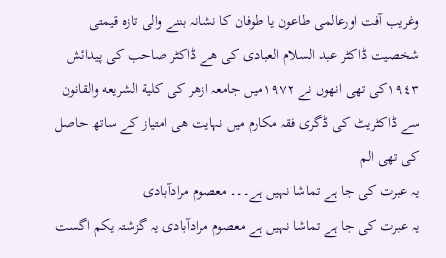وغریب آفت اورعالمی طاعون یا طوفان کا نشانہ بننے والی تازہ قیمتی شخصیت ڈاکٹر عبد السلام العبادی کی ھے ڈاکٹر صاحب کی پیدائش ١٩٤٣کی تھی انھوں نے ١٩٧٢میں جامعہ ازھر کی کلیة الشريعه والقانون سے ڈاکٹریٹ کی ڈگری فقہ مکارم میں نہایت ھی امتیاز کے ساتھ حاصل کی تھی الم
یہ عبرت کی جا ہے تماشا نہیں ہے۔۔۔ معصوم مرادآبادی
یہ عبرت کی جا ہے تماشا نہیں ہے معصوم مرادآبادی یہ گزشتہ یکم اگست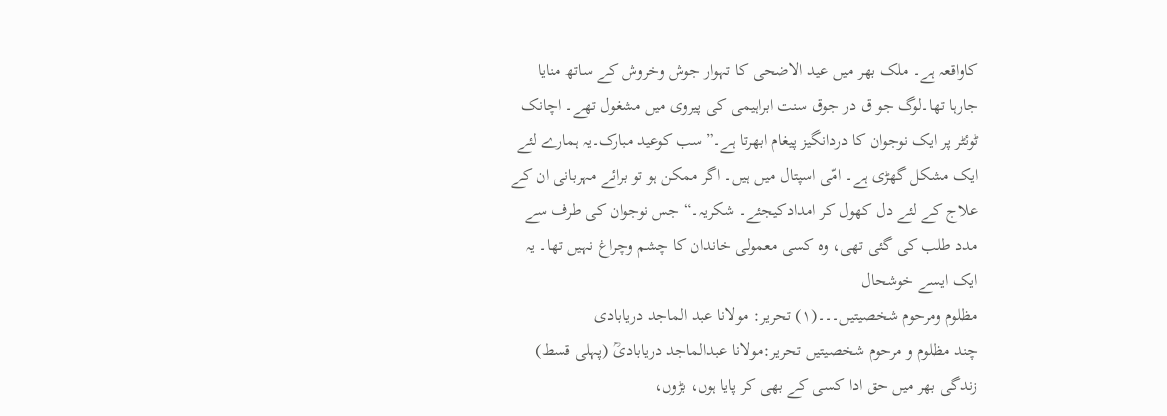کاواقعہ ہے۔ ملک بھر میں عید الاضحی کا تہوار جوش وخروش کے ساتھ منایا جارہا تھا۔لوگ جو ق در جوق سنت ابراہیمی کی پیروی میں مشغول تھے۔ اچانک ٹوئٹر پر ایک نوجوان کا دردانگیز پیغام ابھرتا ہے۔”سب کوعید مبارک۔یہ ہمارے لئے ایک مشکل گھڑی ہے۔ امّی اسپتال میں ہیں۔ اگر ممکن ہو تو برائے مہربانی ان کے علاج کے لئے دل کھول کر امدادکیجئے۔ شکریہ۔“ جس نوجوان کی طرف سے مدد طلب کی گئی تھی، وہ کسی معمولی خاندان کا چشم وچراغ نہیں تھا۔ یہ ایک ایسے خوشحال
مظلوم ومرحوم شخصیتیں۔۔۔(۱) تحریر: مولانا عبد الماجد دریابادی
چند مظلوم و مرحوم شخصیتیں تحریر:مولانا عبدالماجد دریابادیؒ (پہلی قسط) زندگی بھر میں حق ادا کسی کے بھی کر پایا ہوں، بڑوں،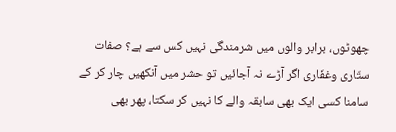چھوٹوں، برابر والوں میں شرمندگی نہیں کس سے ہے؟ صفات ستّاری وغفّاری اگر آڑے نہ آجائیں تو حشر میں آنکھیں چار کر کے سامنا کسی ایک بھی سابقہ والے کا نہیں کر سکتا، پھر بھی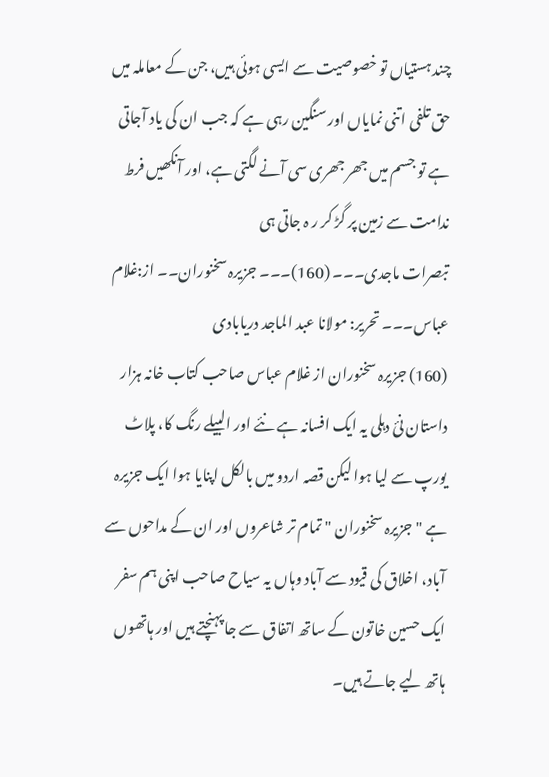چند ہستیاں تو خصوصیت سے ایسی ہوئی ہیں، جن کے معاملہ میں حق تلفی اتنی نمایاں اور سنگین رہی ہے کہ جب ان کی یاد آجاتی ہے تو جسم میں جھر جھری سی آنے لگتی ہے، اور آنکھیں فرط ندامت سے زمین پر گڑ کر ر ہ جاتی ہی
تبصرات ماجدی۔۔۔ (160)۔۔۔ جزیرہ سخنوران۔۔ از:غلام عباس۔۔۔ تحریر: مولانا عبد الماجد دریابادی
(160) جزیرہ سخنوران از غلام عباس صاحب کتاب خانہ ہزار داستان نئ دہلی یہ ایک افسانہ ہے نئے اور البیلے رنگ کا، پلاٹ یورپ سے لیا ہوا لیکن قصہ اردو میں بالکل اپنایا ہوا ایک جزیرہ ہے "جزیرہ سخنوران " تمام تر شاعروں اور ان کے مداحوں سے آباد، اخلاق کی قیود سے آباد وہاں یہ سیاح صاحب اپنی ہم سفر ایک حسین خاتون کے ساتھ اتفاق سے جا پہنچتے ہیں اور ہاتھوں ہاتھ لیے جاتے ہیں۔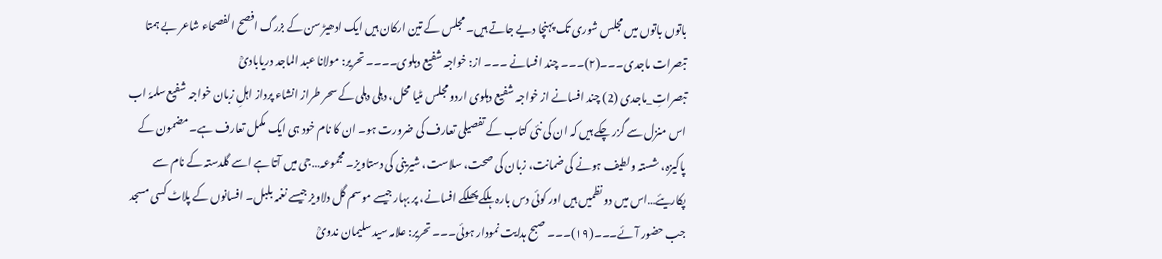باتوں باتوں میں مجلس شوری تک پہنچا دیے جاتے ہیں۔ مجلس کے تین ارکان ہیں ایک ادھیڑ سن کے بزرگ افصح الفصحاء شاعر بے ہمتا
تبصرات ماجدی۔۔۔(۲)۔۔۔ چند افسانے ۔۔۔ از: خواجہ شفیع دہلوی۔۔۔۔ تحریر: مولانا عبد الماجد دریابادیؒ
تبصراتِ_ماجدی (2) چند افسانے از خواجہ شفیع دہلوی اردو مجلس مٹیا محل، دہلی دہلی کے سحر طراز انشاء پرداز اہلِ زبان خواجہ شفیع سلمہٗ اب اس منزل سے گزر چکے ہیں کہ ان کی نئی کتاب کے تفصیلی تعارف کی ضرورت ہو۔ ان کا نام خود ہی ایک مکمل تعارف ہے۔ مضمون کے پاکیزہ، شستہ ولطیف ہونے کی ضمانت، زبان کی صحت، سلاست، شیرینی کی دستاویز۔ مجموعہ…جی میں آتا ہے اسے گلدستہ کے نام سے پکاریئے…اس میں دو نظمیں ہیں اور کوئی دس بارہ ہلکے پھلکے افسانے، پر بہار جیسے موسم گل دلاویز جیسے نغمہ بلبل۔ افسانوں کے پلاٹ کسی مسجد
جب حضور آئے۔۔۔(۱۹)۔۔۔ صبح ہدایت نمودار ہوئی۔۔۔ تحریر: علامہ سید سلیمان ندویؒ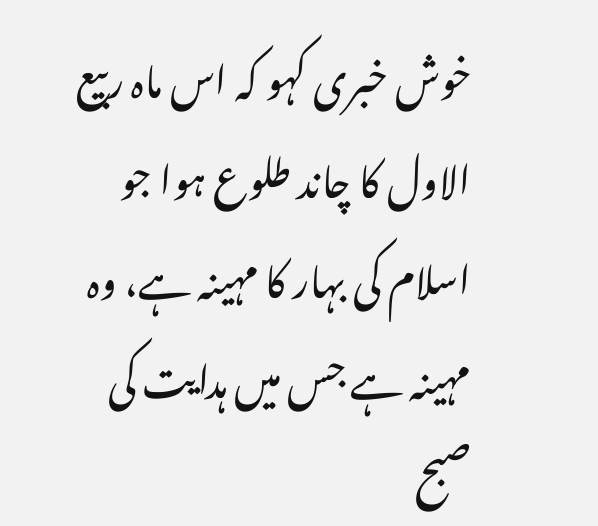خوش خبری کہو کہ اس ماہ ربیع الاول کا چاند طلوع ہوا جو اسلام کی بہار کا مہینہ ہے، وہ مہینہ ہے جس میں ہدایت کی صبح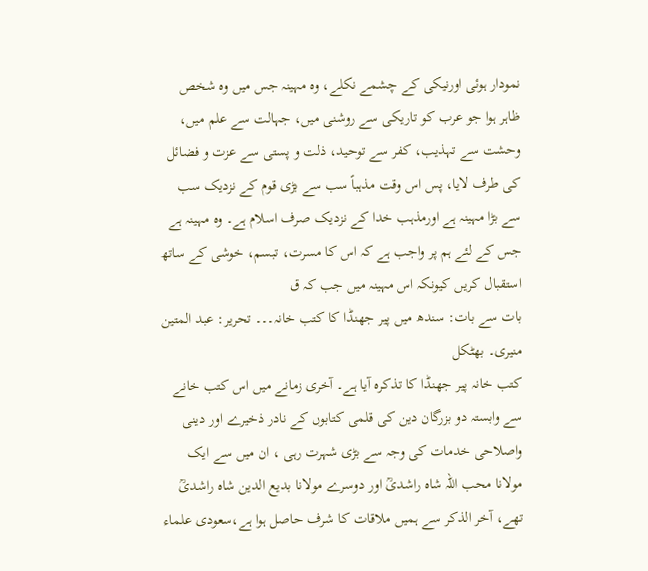نمودار ہوئی اورنیکی کے چشمے نکلے، وہ مہینہ جس میں وہ شخص ظاہر ہوا جو عرب کو تاریکی سے روشنی میں، جہالت سے علم میں، وحشت سے تہذیب، کفر سے توحید، ذلت و پستی سے عزت و فضائل کی طرف لایا، پس اس وقت مذہباً سب سے بڑی قوم کے نزدیک سب سے بڑا مہینہ ہے اورمذہب خدا کے نزدیک صرف اسلام ہے۔ وہ مہینہ ہے جس کے لئے ہم پر واجب ہے کہ اس کا مسرت، تبسم، خوشی کے ساتھ استقبال کریں کیونکہ اس مہینہ میں جب کہ ق
بات سے بات: سندھ میں پیر جھنڈا کا کتب خانہ۔۔۔ تحریر: عبد المتین منیری۔ بھٹکل
کتب خانہ پیر جھنڈا کا تذکرہ آیا ہے۔ آخری زمانے میں اس کتب خانے سے وابستہ دو بزرگان دین کی قلمی کتابوں کے نادر ذخیرے اور دینی واصلاحی خدمات کی وجہ سے بڑی شہرت رہی ، ان میں سے ایک مولانا محب اللہ شاہ راشدیؒ اور دوسرے مولانا بدیع الدین شاہ راشدیؒ تھے، آخر الذکر سے ہمیں ملاقات کا شرف حاصل ہوا ہے،سعودی علماء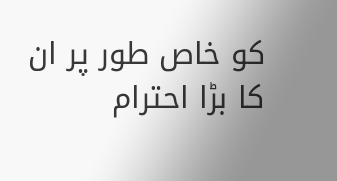کو خاص طور پر ان کا بڑا احترام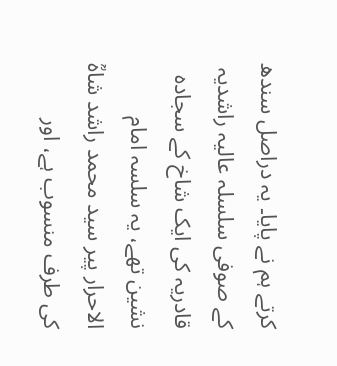کرتے ہم نے پایا۔ یہ دراصل سندھ کے صوفی سلسلہ عالیہ راشدیہ قادریہ کی ایک شاخ کے سجادہ نشین تھے، یہ سلسہ امام الاحرار پیر سید محمد راشد شاہؒ کی طرف منسوب ہے، اور